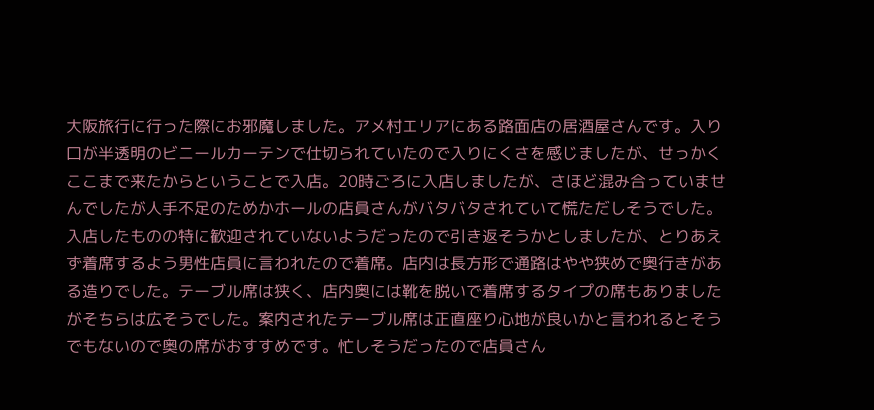大阪旅行に行った際にお邪魔しました。アメ村エリアにある路面店の居酒屋さんです。入り口が半透明のビニールカーテンで仕切られていたので入りにくさを感じましたが、せっかくここまで来たからということで入店。20時ごろに入店しましたが、さほど混み合っていませんでしたが人手不足のためかホールの店員さんがバタバタされていて慌ただしそうでした。入店したものの特に歓迎されていないようだったので引き返そうかとしましたが、とりあえず着席するよう男性店員に言われたので着席。店内は長方形で通路はやや狭めで奥行きがある造りでした。テーブル席は狭く、店内奥には靴を脱いで着席するタイプの席もありましたがそちらは広そうでした。案内されたテーブル席は正直座り心地が良いかと言われるとそうでもないので奥の席がおすすめです。忙しそうだったので店員さん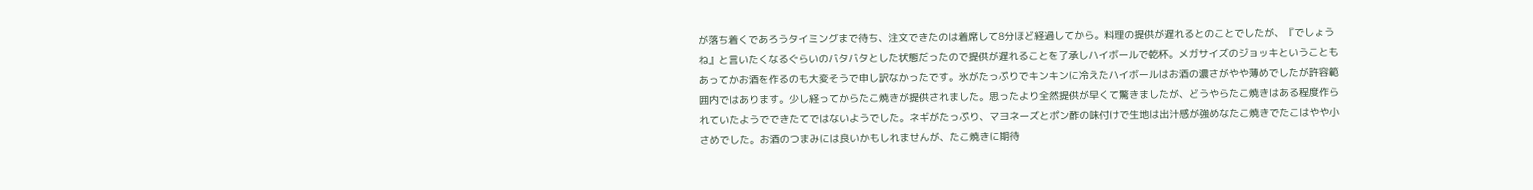が落ち着くであろうタイミングまで待ち、注文できたのは着席して8分ほど経過してから。料理の提供が遅れるとのことでしたが、『でしょうね』と言いたくなるぐらいのバタバタとした状態だったので提供が遅れることを了承しハイボールで乾杯。メガサイズのジョッキということもあってかお酒を作るのも大変そうで申し訳なかったです。氷がたっぷりでキンキンに冷えたハイボールはお酒の濃さがやや薄めでしたが許容範囲内ではあります。少し経ってからたこ焼きが提供されました。思ったより全然提供が早くて驚きましたが、どうやらたこ焼きはある程度作られていたようでできたてではないようでした。ネギがたっぷり、マヨネーズとポン酢の味付けで生地は出汁感が強めなたこ焼きでたこはやや小さめでした。お酒のつまみには良いかもしれませんが、たこ焼きに期待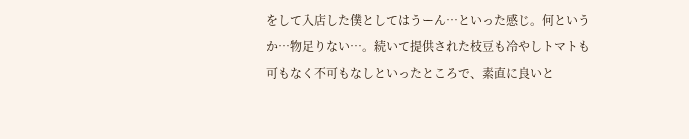をして入店した僕としてはうーん…といった感じ。何というか…物足りない…。続いて提供された枝豆も冷やしトマトも可もなく不可もなしといったところで、素直に良いと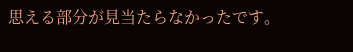思える部分が見当たらなかったです。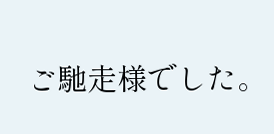ご馳走様でした。